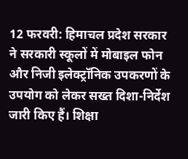12 फरवरी: हिमाचल प्रदेश सरकार ने सरकारी स्कूलों में मोबाइल फोन और निजी इलेक्ट्रॉनिक उपकरणों के उपयोग को लेकर सख्त दिशा-निर्देश जारी किए हैं। शिक्षा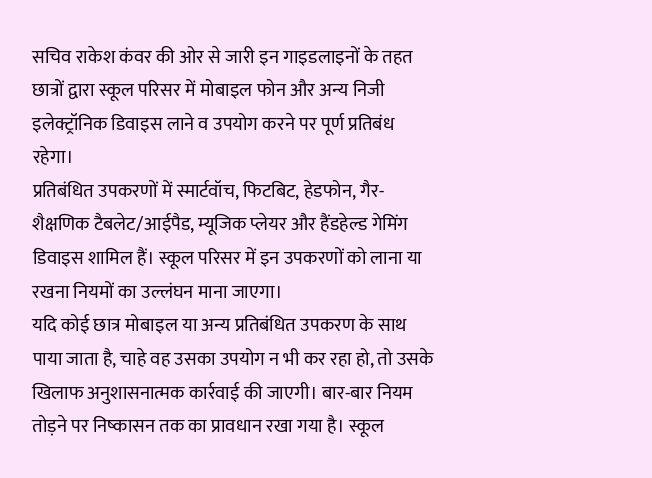सचिव राकेश कंवर की ओर से जारी इन गाइडलाइनों के तहत छात्रों द्वारा स्कूल परिसर में मोबाइल फोन और अन्य निजी इलेक्ट्रॉनिक डिवाइस लाने व उपयोग करने पर पूर्ण प्रतिबंध रहेगा।
प्रतिबंधित उपकरणों में स्मार्टवॉच, फिटबिट, हेडफोन, गैर-शैक्षणिक टैबलेट/आईपैड, म्यूजिक प्लेयर और हैंडहेल्ड गेमिंग डिवाइस शामिल हैं। स्कूल परिसर में इन उपकरणों को लाना या रखना नियमों का उल्लंघन माना जाएगा।
यदि कोई छात्र मोबाइल या अन्य प्रतिबंधित उपकरण के साथ पाया जाता है, चाहे वह उसका उपयोग न भी कर रहा हो, तो उसके खिलाफ अनुशासनात्मक कार्रवाई की जाएगी। बार-बार नियम तोड़ने पर निष्कासन तक का प्रावधान रखा गया है। स्कूल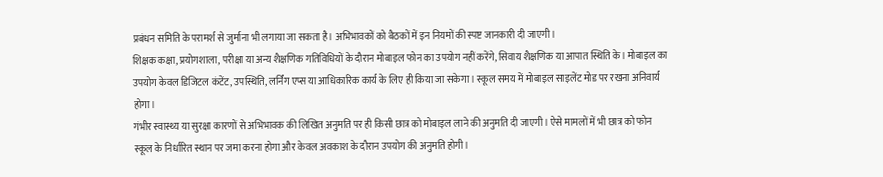प्रबंधन समिति के परामर्श से जुर्माना भी लगाया जा सकता है। अभिभावकों को बैठकों में इन नियमों की स्पष्ट जानकारी दी जाएगी।
शिक्षक कक्षा, प्रयोगशाला, परीक्षा या अन्य शैक्षणिक गतिविधियों के दौरान मोबाइल फोन का उपयोग नहीं करेंगे, सिवाय शैक्षणिक या आपात स्थिति के। मोबाइल का उपयोग केवल डिजिटल कंटेंट, उपस्थिति, लर्निंग एप्स या आधिकारिक कार्य के लिए ही किया जा सकेगा। स्कूल समय में मोबाइल साइलेंट मोड पर रखना अनिवार्य होगा।
गंभीर स्वास्थ्य या सुरक्षा कारणों से अभिभावक की लिखित अनुमति पर ही किसी छात्र को मोबाइल लाने की अनुमति दी जाएगी। ऐसे मामलों में भी छात्र को फोन स्कूल के निर्धारित स्थान पर जमा करना होगा और केवल अवकाश के दौरान उपयोग की अनुमति होगी।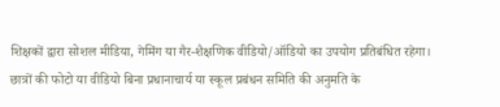शिक्षकों द्वारा सोशल मीडिया, गेमिंग या गैर-शैक्षणिक वीडियो/ऑडियो का उपयोग प्रतिबंधित रहेगा। छात्रों की फोटो या वीडियो बिना प्रधानाचार्य या स्कूल प्रबंधन समिति की अनुमति के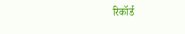रिकॉर्ड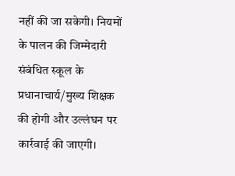नहीं की जा सकेगी। नियमों के पालन की जिम्मेदारी संबंधित स्कूल के प्रधानाचार्य/मुख्य शिक्षक की होगी और उल्लंघन पर कार्रवाई की जाएगी।